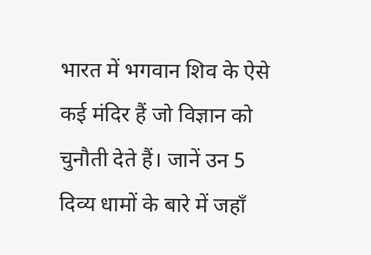भारत में भगवान शिव के ऐसे कई मंदिर हैं जो विज्ञान को चुनौती देते हैं। जानें उन 5 दिव्य धामों के बारे में जहाँ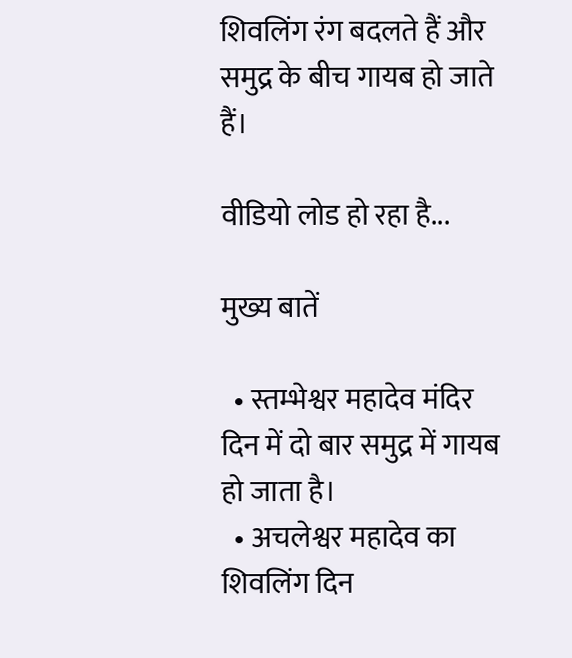शिवलिंग रंग बदलते हैं और समुद्र के बीच गायब हो जाते हैं।

वीडियो लोड हो रहा है...

मुख्य बातें

  • स्तम्भेश्वर महादेव मंदिर दिन में दो बार समुद्र में गायब हो जाता है।
  • अचलेश्वर महादेव का शिवलिंग दिन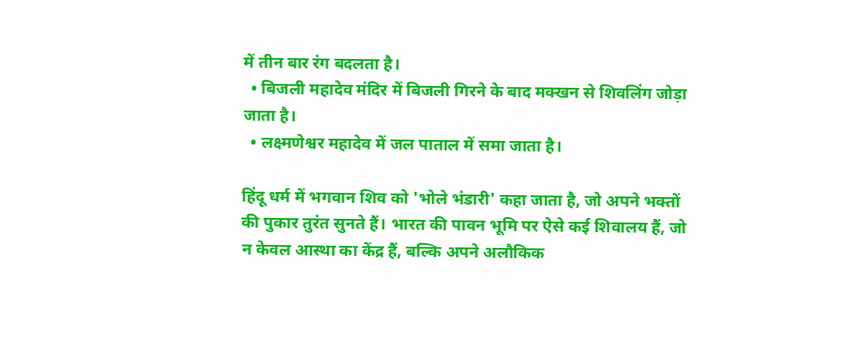में तीन बार रंग बदलता है।
  • बिजली महादेव मंदिर में बिजली गिरने के बाद मक्खन से शिवलिंग जोड़ा जाता है।
  • लक्ष्मणेश्वर महादेव में जल पाताल में समा जाता है।

हिंदू धर्म में भगवान शिव को 'भोले भंडारी' कहा जाता है, जो अपने भक्तों की पुकार तुरंत सुनते हैं। भारत की पावन भूमि पर ऐसे कई शिवालय हैं, जो न केवल आस्था का केंद्र हैं, बल्कि अपने अलौकिक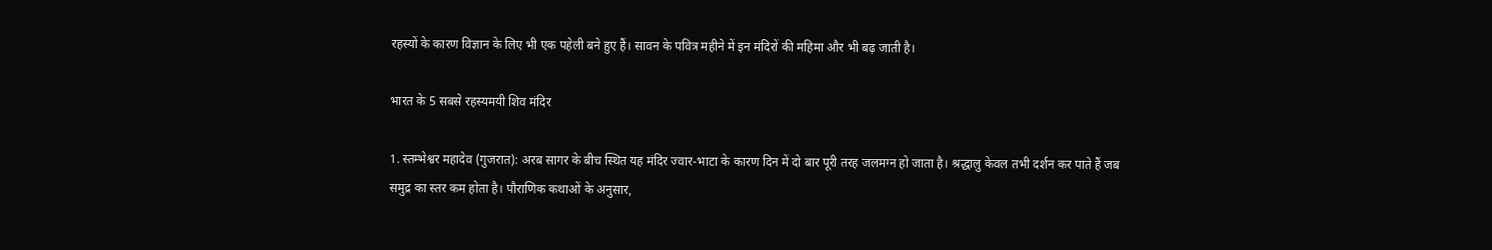रहस्यों के कारण विज्ञान के लिए भी एक पहेली बने हुए हैं। सावन के पवित्र महीने में इन मंदिरों की महिमा और भी बढ़ जाती है।

भारत के 5 सबसे रहस्यमयी शिव मंदिर

1. स्तम्भेश्वर महादेव (गुजरात): अरब सागर के बीच स्थित यह मंदिर ज्वार-भाटा के कारण दिन में दो बार पूरी तरह जलमग्न हो जाता है। श्रद्धालु केवल तभी दर्शन कर पाते हैं जब समुद्र का स्तर कम होता है। पौराणिक कथाओं के अनुसार,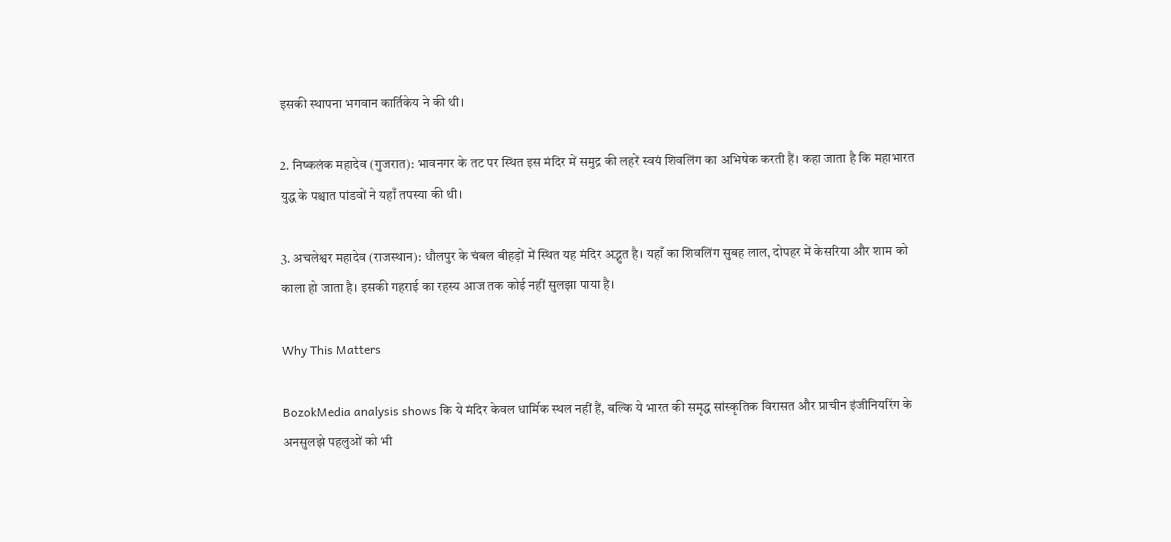इसकी स्थापना भगवान कार्तिकेय ने की थी।

2. निष्कलंक महादेव (गुजरात): भावनगर के तट पर स्थित इस मंदिर में समुद्र की लहरें स्वयं शिवलिंग का अभिषेक करती हैं। कहा जाता है कि महाभारत युद्ध के पश्चात पांडवों ने यहाँ तपस्या की थी।

3. अचलेश्वर महादेव (राजस्थान): धौलपुर के चंबल बीहड़ों में स्थित यह मंदिर अद्भुत है। यहाँ का शिवलिंग सुबह लाल, दोपहर में केसरिया और शाम को काला हो जाता है। इसकी गहराई का रहस्य आज तक कोई नहीं सुलझा पाया है।

Why This Matters

BozokMedia analysis shows कि ये मंदिर केवल धार्मिक स्थल नहीं हैं, बल्कि ये भारत की समृद्ध सांस्कृतिक विरासत और प्राचीन इंजीनियरिंग के अनसुलझे पहलुओं को भी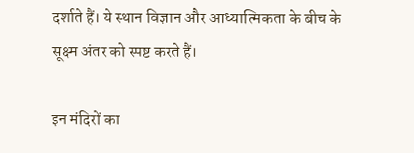दर्शाते हैं। ये स्थान विज्ञान और आध्यात्मिकता के बीच के सूक्ष्म अंतर को स्पष्ट करते हैं।

इन मंदिरों का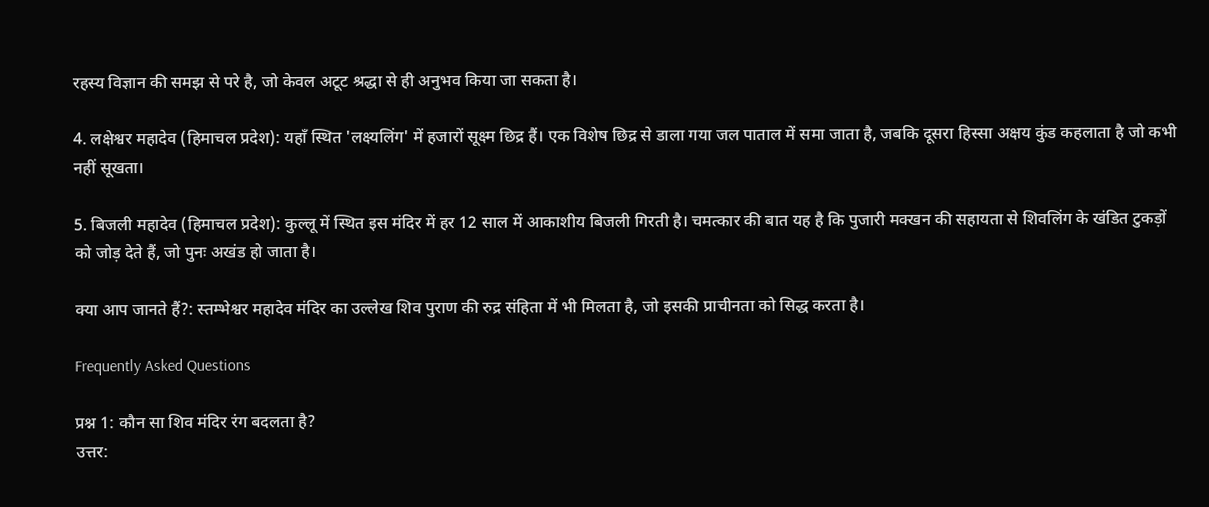रहस्य विज्ञान की समझ से परे है, जो केवल अटूट श्रद्धा से ही अनुभव किया जा सकता है।

4. लक्षेश्वर महादेव (हिमाचल प्रदेश): यहाँ स्थित 'लक्ष्यलिंग' में हजारों सूक्ष्म छिद्र हैं। एक विशेष छिद्र से डाला गया जल पाताल में समा जाता है, जबकि दूसरा हिस्सा अक्षय कुंड कहलाता है जो कभी नहीं सूखता।

5. बिजली महादेव (हिमाचल प्रदेश): कुल्लू में स्थित इस मंदिर में हर 12 साल में आकाशीय बिजली गिरती है। चमत्कार की बात यह है कि पुजारी मक्खन की सहायता से शिवलिंग के खंडित टुकड़ों को जोड़ देते हैं, जो पुनः अखंड हो जाता है।

क्या आप जानते हैं?: स्तम्भेश्वर महादेव मंदिर का उल्लेख शिव पुराण की रुद्र संहिता में भी मिलता है, जो इसकी प्राचीनता को सिद्ध करता है।

Frequently Asked Questions

प्रश्न 1: कौन सा शिव मंदिर रंग बदलता है?
उत्तर: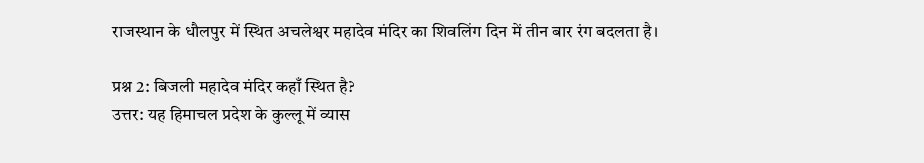राजस्थान के धौलपुर में स्थित अचलेश्वर महादेव मंदिर का शिवलिंग दिन में तीन बार रंग बदलता है।

प्रश्न 2: बिजली महादेव मंदिर कहाँ स्थित है?
उत्तर: यह हिमाचल प्रदेश के कुल्लू में व्यास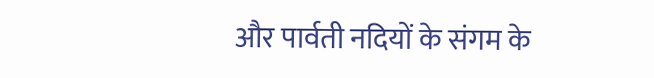और पार्वती नदियों के संगम के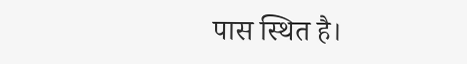पास स्थित है।